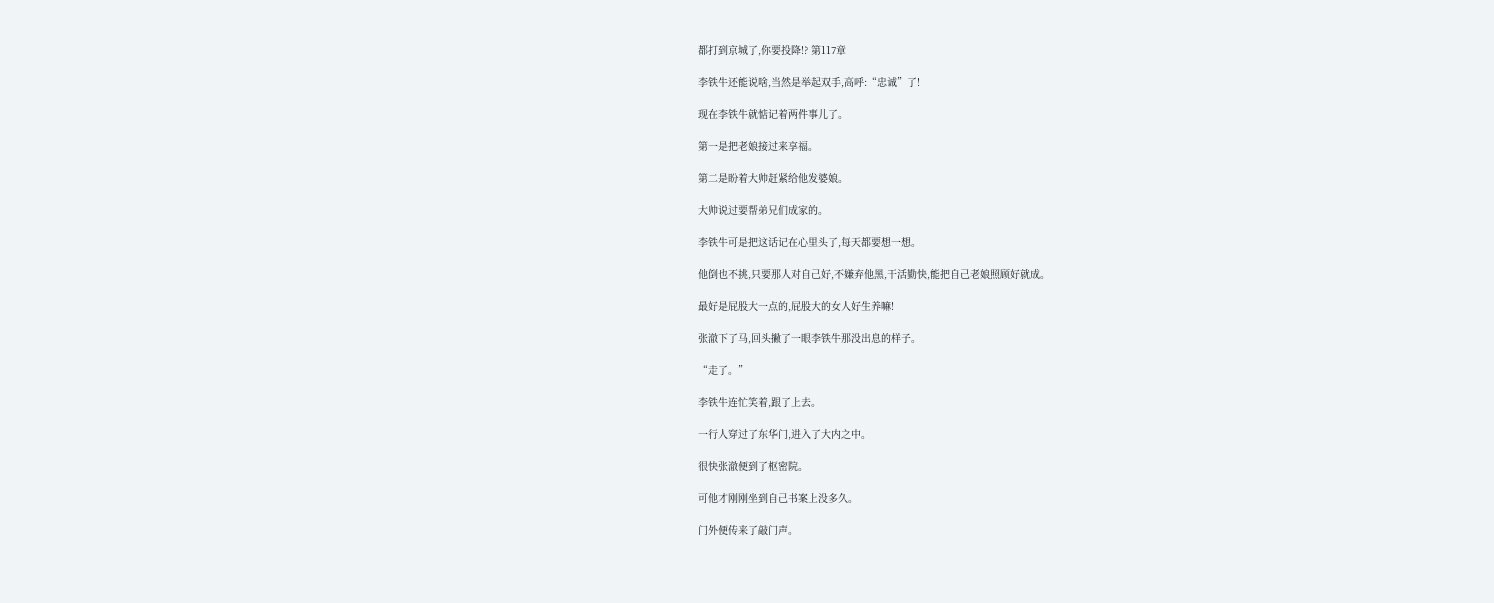都打到京城了,你要投降!? 第117章

李铁牛还能说啥,当然是举起双手,高呼:“忠诚”了!

现在李铁牛就惦记着两件事儿了。

第一是把老娘接过来享福。

第二是盼着大帅赶紧给他发婆娘。

大帅说过要帮弟兄们成家的。

李铁牛可是把这话记在心里头了,每天都要想一想。

他倒也不挑,只要那人对自己好,不嫌弃他黑,干活勤快,能把自己老娘照顾好就成。

最好是屁股大一点的,屁股大的女人好生养嘛!

张澈下了马,回头撇了一眼李铁牛那没出息的样子。

“走了。”

李铁牛连忙笑着,跟了上去。

一行人穿过了东华门,进入了大内之中。

很快张澈便到了枢密院。

可他才刚刚坐到自己书案上没多久。

门外便传来了敲门声。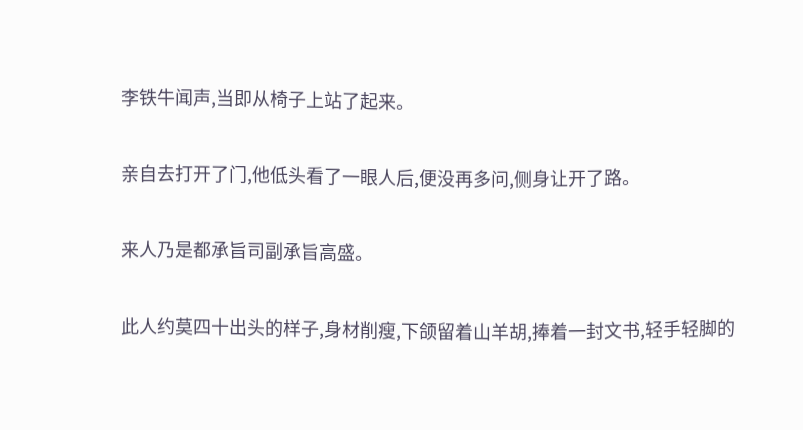李铁牛闻声,当即从椅子上站了起来。

亲自去打开了门,他低头看了一眼人后,便没再多问,侧身让开了路。

来人乃是都承旨司副承旨高盛。

此人约莫四十出头的样子,身材削瘦,下颌留着山羊胡,捧着一封文书,轻手轻脚的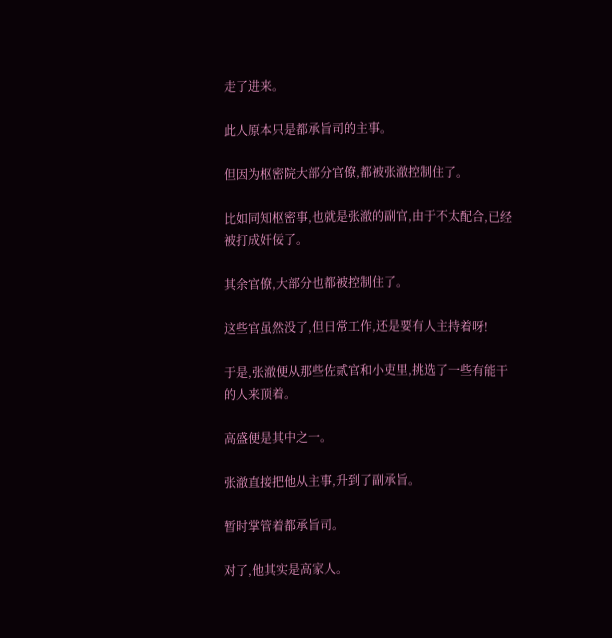走了进来。

此人原本只是都承旨司的主事。

但因为枢密院大部分官僚,都被张澈控制住了。

比如同知枢密事,也就是张澈的副官,由于不太配合,已经被打成奸佞了。

其余官僚,大部分也都被控制住了。

这些官虽然没了,但日常工作,还是要有人主持着呀!

于是,张澈便从那些佐贰官和小吏里,挑选了一些有能干的人来顶着。

高盛便是其中之一。

张澈直接把他从主事,升到了副承旨。

暂时掌管着都承旨司。

对了,他其实是高家人。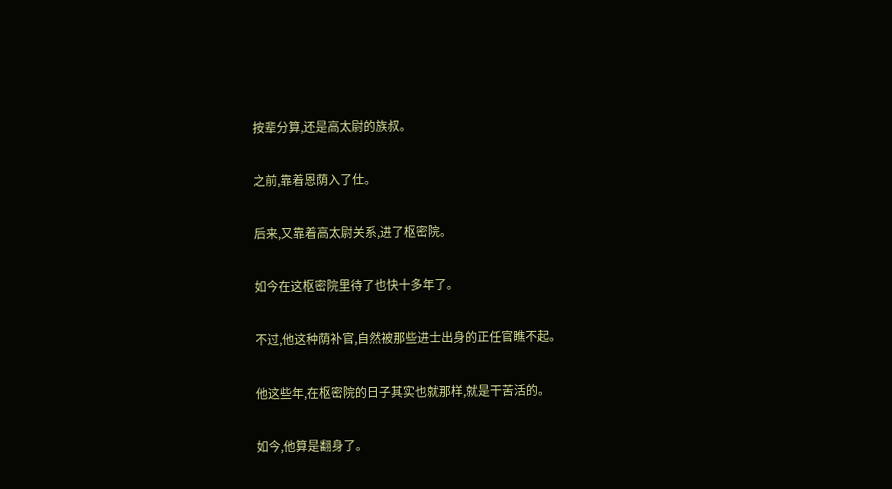按辈分算,还是高太尉的族叔。

之前,靠着恩荫入了仕。

后来,又靠着高太尉关系,进了枢密院。

如今在这枢密院里待了也快十多年了。

不过,他这种荫补官,自然被那些进士出身的正任官瞧不起。

他这些年,在枢密院的日子其实也就那样,就是干苦活的。

如今,他算是翻身了。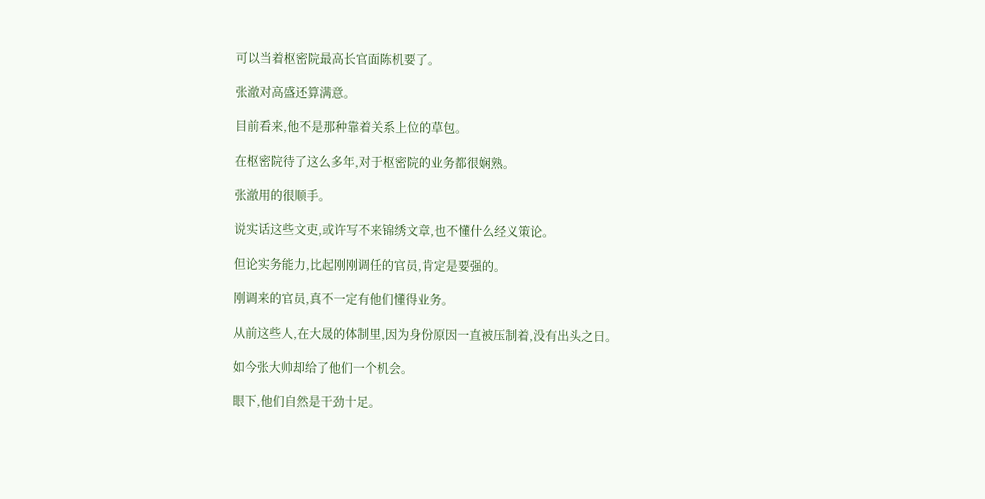可以当着枢密院最高长官面陈机要了。

张澈对高盛还算满意。

目前看来,他不是那种靠着关系上位的草包。

在枢密院待了这么多年,对于枢密院的业务都很娴熟。

张澈用的很顺手。

说实话这些文吏,或许写不来锦绣文章,也不懂什么经义策论。

但论实务能力,比起刚刚调任的官员,肯定是要强的。

刚调来的官员,真不一定有他们懂得业务。

从前这些人,在大晟的体制里,因为身份原因一直被压制着,没有出头之日。

如今张大帅却给了他们一个机会。

眼下,他们自然是干劲十足。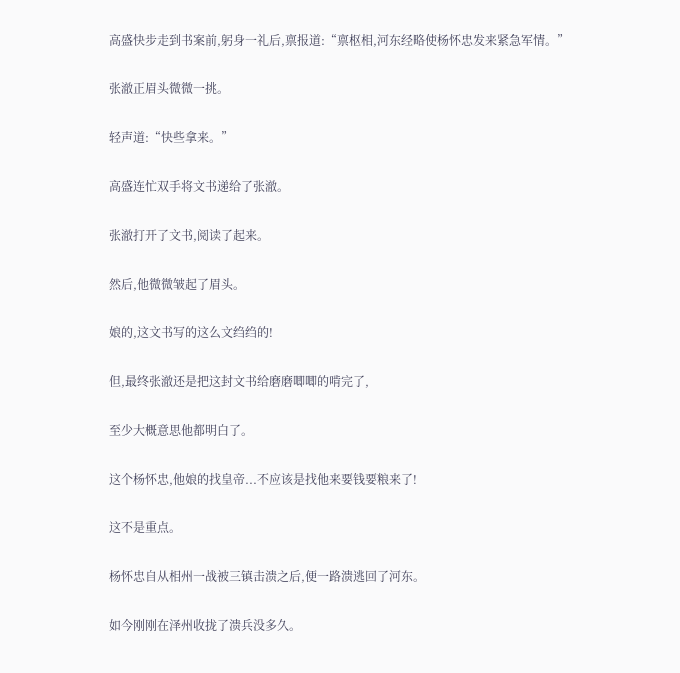高盛快步走到书案前,躬身一礼后,禀报道:“禀枢相,河东经略使杨怀忠发来紧急军情。”

张澈正眉头微微一挑。

轻声道:“快些拿来。”

高盛连忙双手将文书递给了张澈。

张澈打开了文书,阅读了起来。

然后,他微微皱起了眉头。

娘的,这文书写的这么文绉绉的!

但,最终张澈还是把这封文书给磨磨唧唧的啃完了,

至少大概意思他都明白了。

这个杨怀忠,他娘的找皇帝...不应该是找他来要钱要粮来了!

这不是重点。

杨怀忠自从相州一战被三镇击溃之后,便一路溃逃回了河东。

如今刚刚在泽州收拢了溃兵没多久。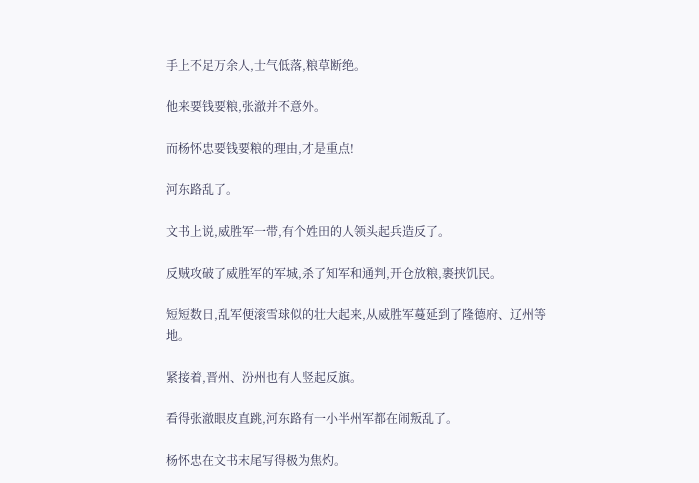手上不足万余人,士气低落,粮草断绝。

他来要钱要粮,张澈并不意外。

而杨怀忠要钱要粮的理由,才是重点!

河东路乱了。

文书上说,威胜军一带,有个姓田的人领头起兵造反了。

反贼攻破了威胜军的军城,杀了知军和通判,开仓放粮,裹挟饥民。

短短数日,乱军便滚雪球似的壮大起来,从威胜军蔓延到了隆德府、辽州等地。

紧接着,晋州、汾州也有人竖起反旗。

看得张澈眼皮直跳,河东路有一小半州军都在闹叛乱了。

杨怀忠在文书末尾写得极为焦灼。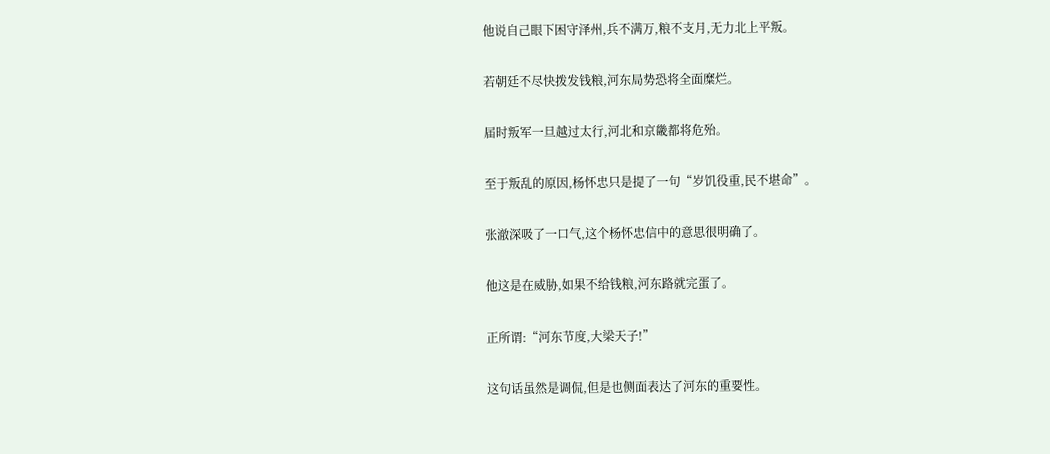他说自己眼下困守泽州,兵不满万,粮不支月,无力北上平叛。

若朝廷不尽快拨发钱粮,河东局势恐将全面糜烂。

届时叛军一旦越过太行,河北和京畿都将危殆。

至于叛乱的原因,杨怀忠只是提了一句“岁饥役重,民不堪命”。

张澈深吸了一口气,这个杨怀忠信中的意思很明确了。

他这是在威胁,如果不给钱粮,河东路就完蛋了。

正所谓:“河东节度,大梁天子!”

这句话虽然是调侃,但是也侧面表达了河东的重要性。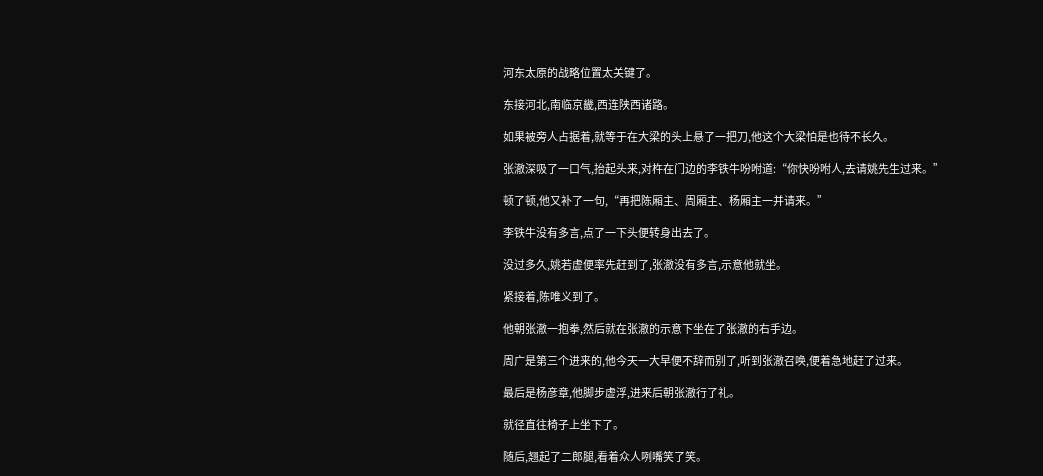河东太原的战略位置太关键了。

东接河北,南临京畿,西连陕西诸路。

如果被旁人占据着,就等于在大梁的头上悬了一把刀,他这个大梁怕是也待不长久。

张澈深吸了一口气,抬起头来,对杵在门边的李铁牛吩咐道:“你快吩咐人,去请姚先生过来。”

顿了顿,他又补了一句,“再把陈厢主、周厢主、杨厢主一并请来。”

李铁牛没有多言,点了一下头便转身出去了。

没过多久,姚若虚便率先赶到了,张澈没有多言,示意他就坐。

紧接着,陈唯义到了。

他朝张澈一抱拳,然后就在张澈的示意下坐在了张澈的右手边。

周广是第三个进来的,他今天一大早便不辞而别了,听到张澈召唤,便着急地赶了过来。

最后是杨彦章,他脚步虚浮,进来后朝张澈行了礼。

就径直往椅子上坐下了。

随后,翘起了二郎腿,看着众人咧嘴笑了笑。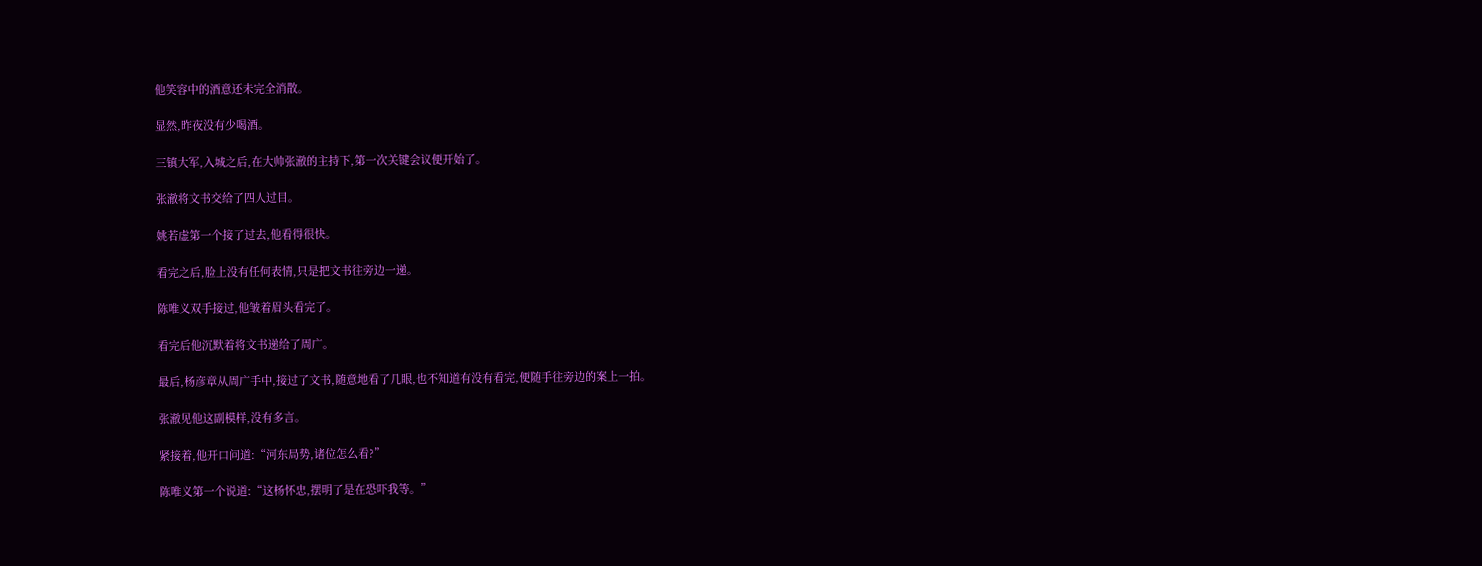他笑容中的酒意还未完全消散。

显然,昨夜没有少喝酒。

三镇大军,入城之后,在大帅张澈的主持下,第一次关键会议便开始了。

张澈将文书交给了四人过目。

姚若虚第一个接了过去,他看得很快。

看完之后,脸上没有任何表情,只是把文书往旁边一递。

陈唯义双手接过,他皱着眉头看完了。

看完后他沉默着将文书递给了周广。

最后,杨彦章从周广手中,接过了文书,随意地看了几眼,也不知道有没有看完,便随手往旁边的案上一拍。

张澈见他这副模样,没有多言。

紧接着,他开口问道:“河东局势,诸位怎么看?”

陈唯义第一个说道:“这杨怀忠,摆明了是在恐吓我等。”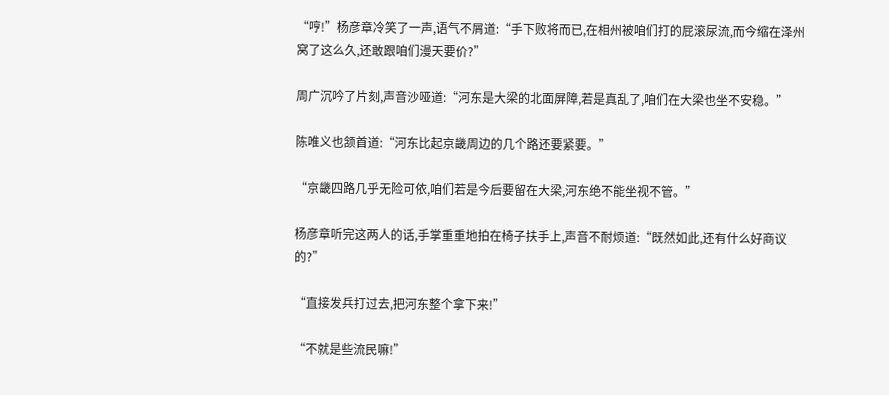“哼!”杨彦章冷笑了一声,语气不屑道:“手下败将而已,在相州被咱们打的屁滚尿流,而今缩在泽州窝了这么久,还敢跟咱们漫天要价?”

周广沉吟了片刻,声音沙哑道:“河东是大梁的北面屏障,若是真乱了,咱们在大梁也坐不安稳。”

陈唯义也颔首道:“河东比起京畿周边的几个路还要紧要。”

“京畿四路几乎无险可依,咱们若是今后要留在大梁,河东绝不能坐视不管。”

杨彦章听完这两人的话,手掌重重地拍在椅子扶手上,声音不耐烦道:“既然如此,还有什么好商议的?”

“直接发兵打过去,把河东整个拿下来!”

“不就是些流民嘛!”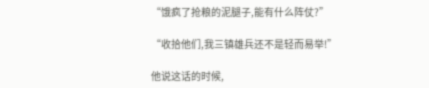“饿疯了抢粮的泥腿子,能有什么阵仗?”

“收拾他们,我三镇雄兵还不是轻而易举!”

他说这话的时候,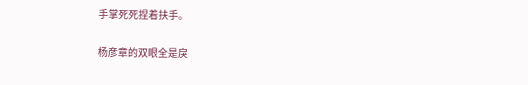手掌死死捏着扶手。

杨彦章的双眼全是戾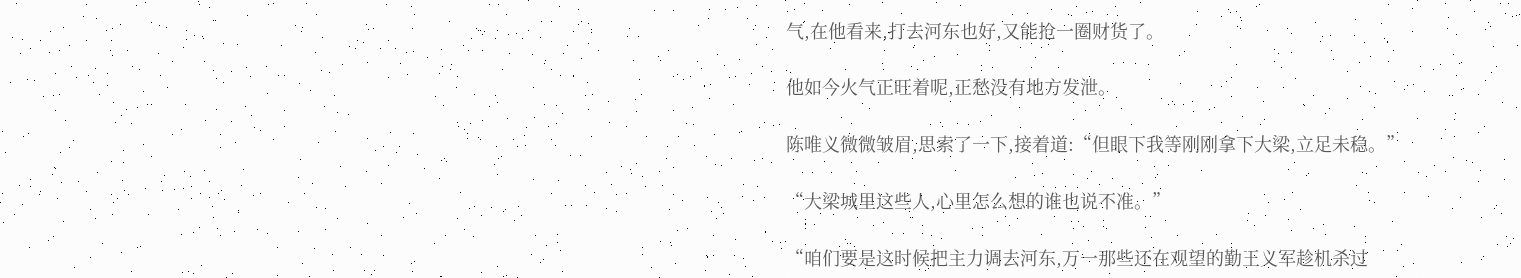气,在他看来,打去河东也好,又能抢一圈财货了。

他如今火气正旺着呢,正愁没有地方发泄。

陈唯义微微皱眉,思索了一下,接着道:“但眼下我等刚刚拿下大梁,立足未稳。”

“大梁城里这些人,心里怎么想的谁也说不准。”

“咱们要是这时候把主力调去河东,万一那些还在观望的勤王义军趁机杀过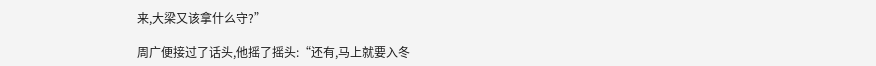来,大梁又该拿什么守?”

周广便接过了话头,他摇了摇头:“还有,马上就要入冬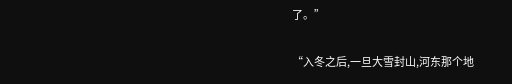了。”

“入冬之后,一旦大雪封山,河东那个地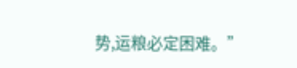势,运粮必定困难。”